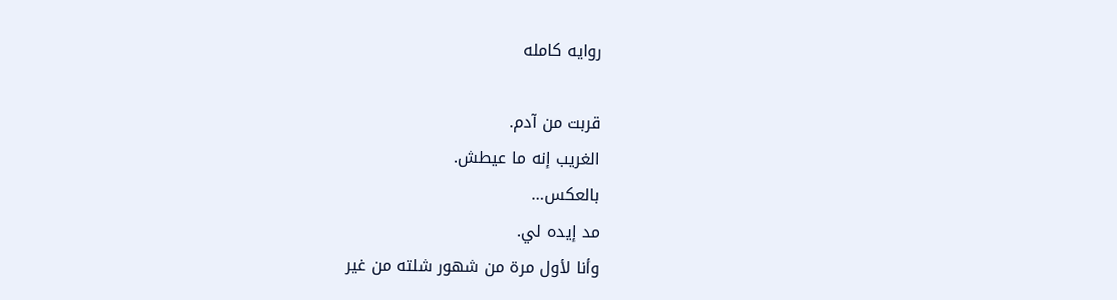روايه كامله

قربت من آدم.
الغريب إنه ما عيطش.
بالعكس…
مد إيده لي.
وأنا لأول مرة من شهور شلته من غير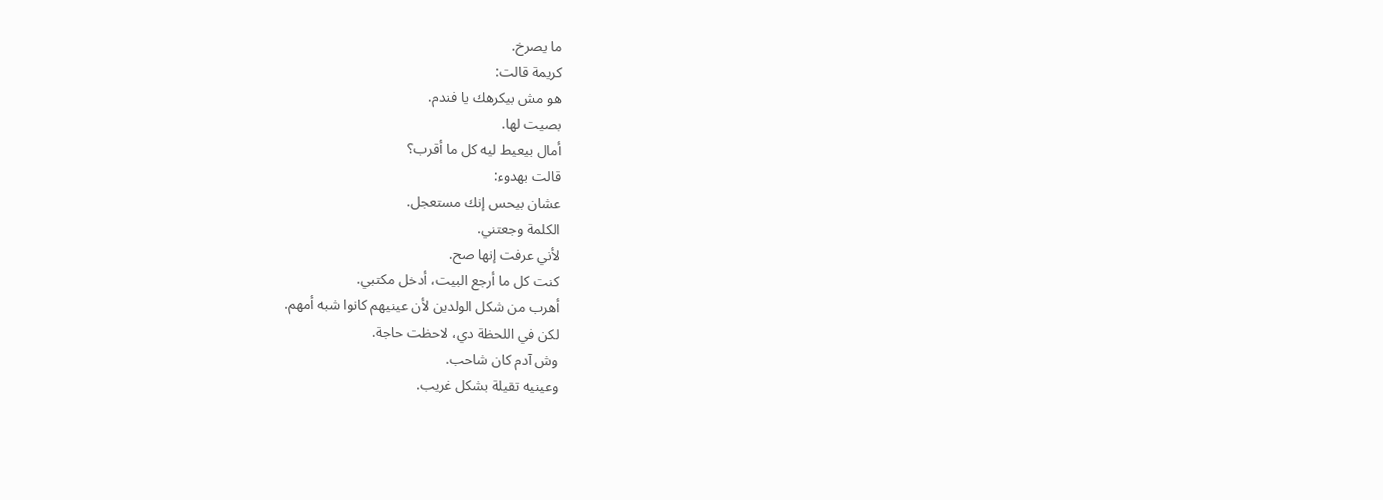ما يصرخ.
كريمة قالت:
هو مش بيكرهك يا فندم.
بصيت لها.
أمال بيعيط ليه كل ما أقرب؟
قالت بهدوء:
عشان بيحس إنك مستعجل.
الكلمة وجعتني.
لأني عرفت إنها صح.
كنت كل ما أرجع البيت، أدخل مكتبي.
أهرب من شكل الولدين لأن عينيهم كانوا شبه أمهم.
لكن في اللحظة دي، لاحظت حاجة.
وش آدم كان شاحب.
وعينيه تقيلة بشكل غريب.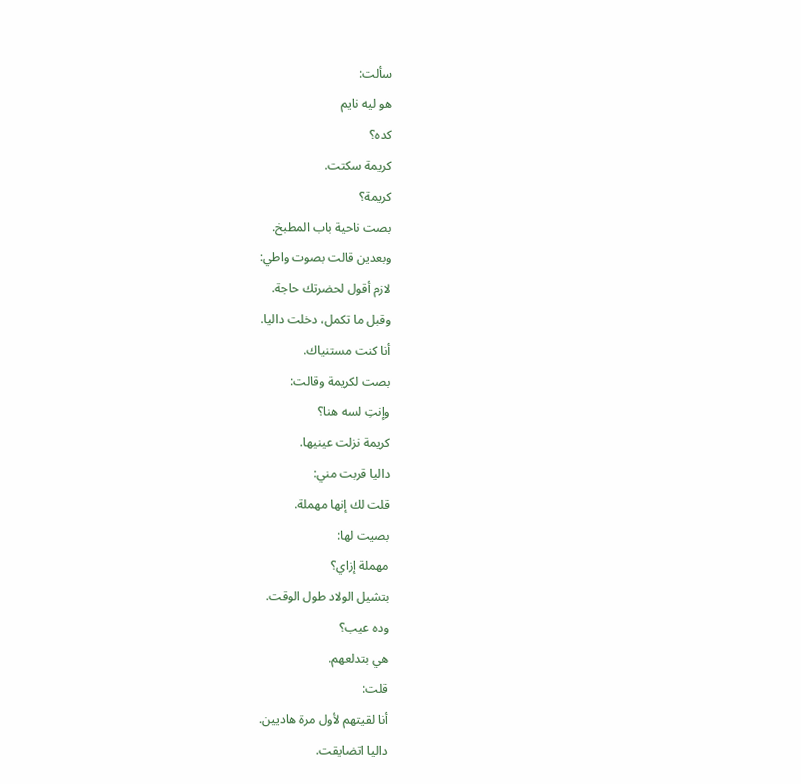سألت:
هو ليه نايم
كده؟
كريمة سكتت.
كريمة؟
بصت ناحية باب المطبخ.
وبعدين قالت بصوت واطي:
لازم أقول لحضرتك حاجة.
وقبل ما تكمل، دخلت داليا.
أنا كنت مستنياك.
بصت لكريمة وقالت:
وإنتِ لسه هنا؟
كريمة نزلت عينيها.
داليا قربت مني:
قلت لك إنها مهملة.
بصيت لها:
مهملة إزاي؟
بتشيل الولاد طول الوقت.
وده عيب؟
هي بتدلعهم.
قلت:
أنا لقيتهم لأول مرة هاديين.
داليا اتضايقت.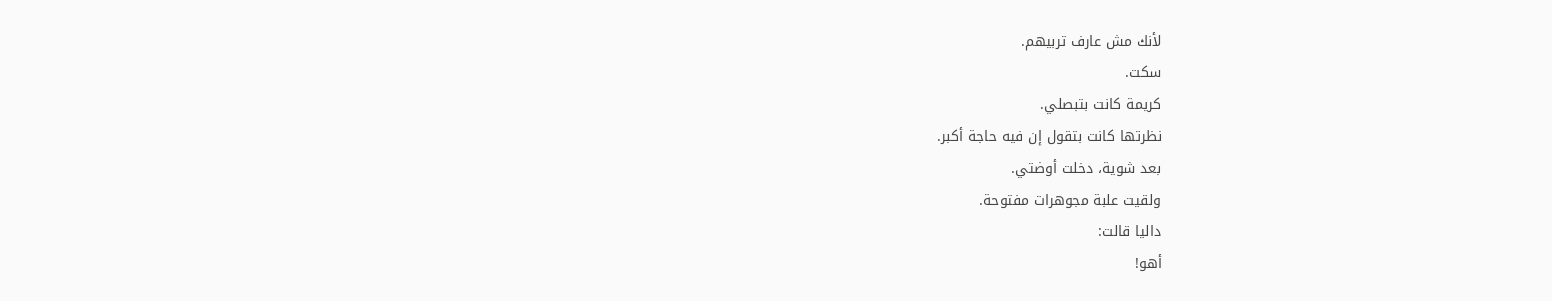لأنك مش عارف تربيهم.
سكت.
كريمة كانت بتبصلي.
نظرتها كانت بتقول إن فيه حاجة أكبر.
بعد شوية، دخلت أوضتي.
ولقيت علبة مجوهرات مفتوحة.
داليا قالت:
أهو!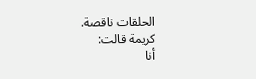الحلقات ناقصة.
كريمة قالت:
أنا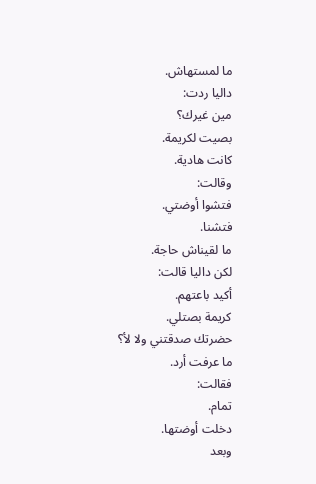ما لمستهاش.
داليا ردت:
مين غيرك؟
بصيت لكريمة.
كانت هادية.
وقالت:
فتشوا أوضتي.
فتشنا.
ما لقيناش حاجة.
لكن داليا قالت:
أكيد باعتهم.
كريمة بصتلي.
حضرتك صدقتني ولا لأ؟
ما عرفت أرد.
فقالت:
تمام.
دخلت أوضتها.
وبعد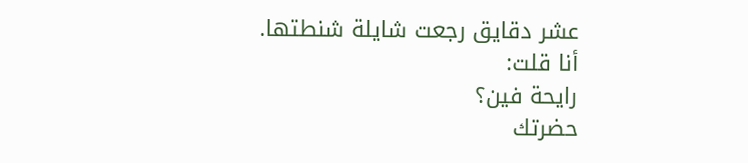عشر دقايق رجعت شايلة شنطتها.
أنا قلت:
رايحة فين؟
حضرتك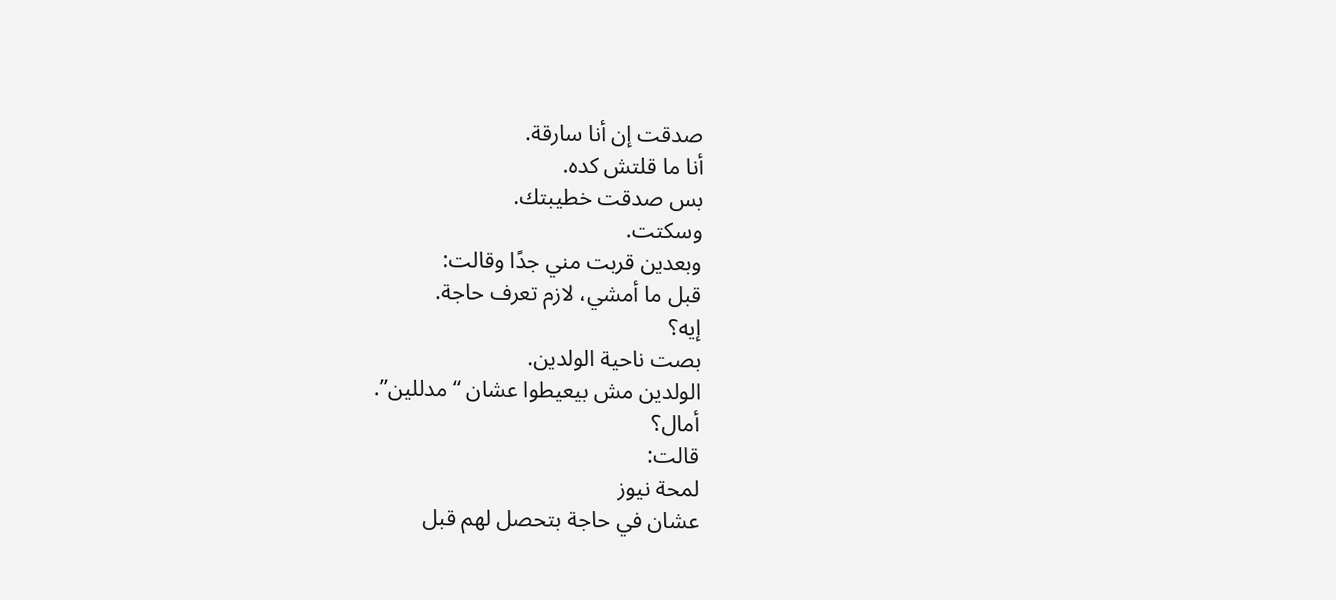صدقت إن أنا سارقة.
أنا ما قلتش كده.
بس صدقت خطيبتك.
وسكتت.
وبعدين قربت مني جدًا وقالت:
قبل ما أمشي، لازم تعرف حاجة.
إيه؟
بصت ناحية الولدين.
الولدين مش بيعيطوا عشان “مدللين”.
أمال؟
قالت:
لمحة نيوز
عشان في حاجة بتحصل لهم قبل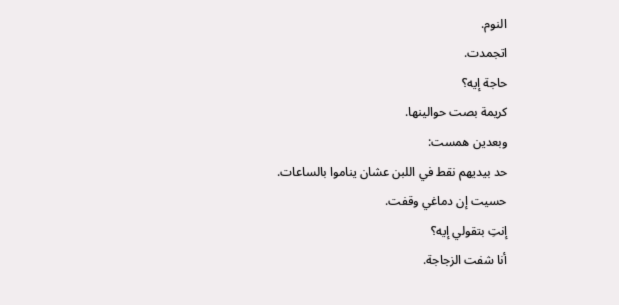النوم.
اتجمدت.
حاجة إيه؟
كريمة بصت حوالينها.
وبعدين همست:
حد بيديهم نقط في اللبن عشان يناموا بالساعات.
حسيت إن دماغي وقفت.
إنتِ بتقولي إيه؟
أنا شفت الزجاجة.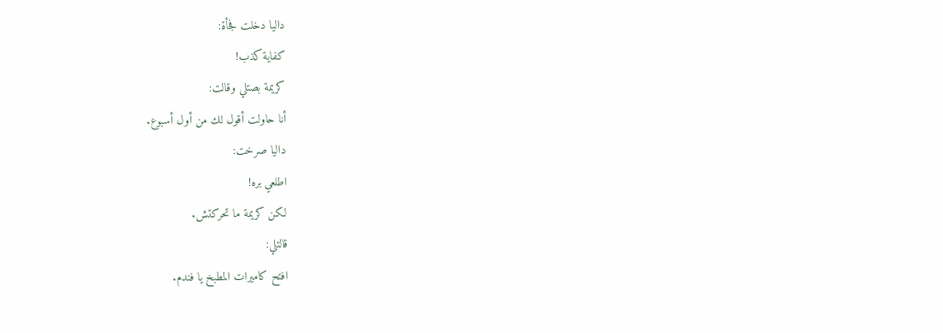داليا دخلت فجأة:
كفاية كذب!
كريمة بصتلي وقالت:
أنا حاولت أقول لك من أول أسبوع.
داليا صرخت:
اطلعي بره!
لكن كريمة ما تحركتش.
قالتلي:
افتح كاميرات المطبخ يا فندم.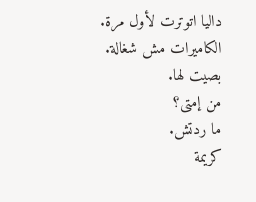داليا اتوترت لأول مرة.
الكاميرات مش شغالة.
بصيت لها.
من إمتى؟
ما ردتش.
كريمة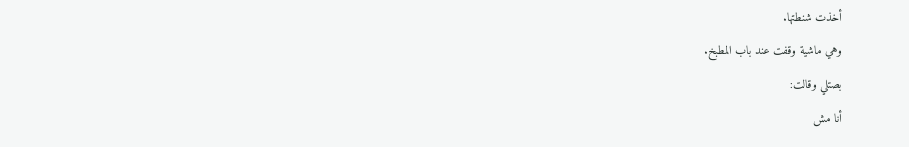أخذت شنطتها.
وهي ماشية وقفت عند باب المطبخ.
بصتلي وقالت:
أنا مش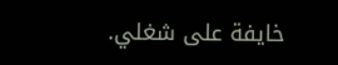خايفة على شغلي.